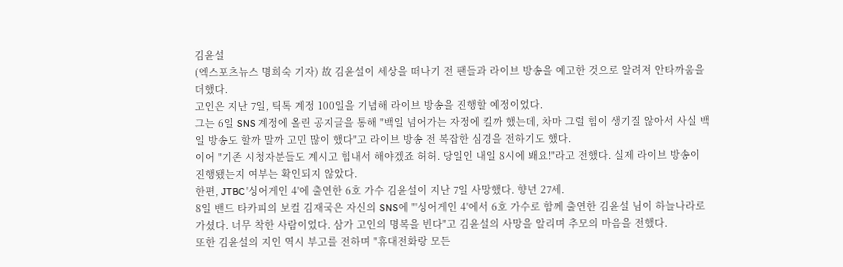김윤설
(엑스포츠뉴스 명희숙 기자) 故 김윤설이 세상을 떠나기 전 팬들과 라이브 방송을 예고한 것으로 알려져 안타까움을 더했다.
고인은 지난 7일, 틱톡 계정 100일을 기념해 라이브 방송을 진행할 예정이었다.
그는 6일 SNS 계정에 올린 공지글을 통해 "백일 넘어가는 자정에 킬까 했는데, 차마 그럴 힘이 생기질 않아서 사실 백일 방송도 할까 말까 고민 많이 했다"고 라이브 방송 전 복잡한 심경을 전하기도 했다.
이어 "기존 시청자분들도 계시고 힘내서 해야겠죠 허허. 당일인 내일 8시에 봬요!"라고 전했다. 실제 라이브 방송이 진행됐는지 여부는 확인되지 않았다.
한편, JTBC '싱어게인 4'에 출연한 6호 가수 김윤설이 지난 7일 사망했다. 향년 27세.
8일 밴드 타카피의 보컬 김재국은 자신의 SNS에 "'싱어게인 4'에서 6호 가수로 함께 출연한 김윤설 님이 하늘나라로 가셨다. 너무 착한 사람이었다. 삼가 고인의 명복을 빈다"고 김윤설의 사망을 알리며 추모의 마음을 전했다.
또한 김윤설의 지인 역시 부고를 전하며 "휴대전화랑 모든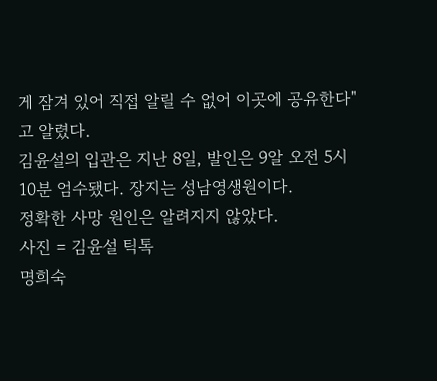게 잠겨 있어 직접 알릴 수 없어 이곳에 공유한다"고 알렸다.
김윤설의 입관은 지난 8일, 발인은 9알 오전 5시 10분 엄수됐다. 장지는 성남영생원이다.
정확한 사망 원인은 알려지지 않았다.
사진 = 김윤설 틱톡
명희숙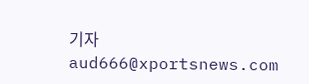기자 aud666@xportsnews.com